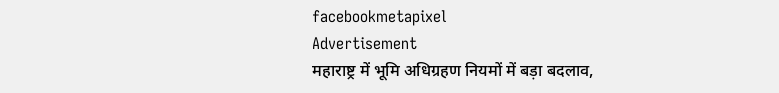facebookmetapixel
Advertisement
महाराष्ट्र में भूमि अधिग्रहण नियमों में बड़ा बदलाव,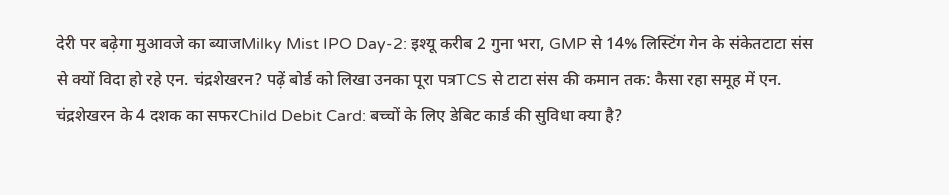देरी पर बढ़ेगा मुआवजे का ब्याजMilky Mist IPO Day-2: इश्यू करीब 2 गुना भरा, GMP से 14% लिस्टिंग गेन के संकेतटाटा संस से क्यों विदा हो रहे एन. चंद्रशेखरन? पढ़ें बोर्ड को लिखा उनका पूरा पत्रTCS से टाटा संस की कमान तक: कैसा रहा समूह में एन. चंद्रशेखरन के 4 दशक का सफरChild Debit Card: बच्चों के लिए डेबिट कार्ड की सुविधा क्या है?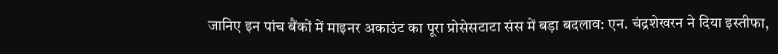जानिए इन पांच बैंकों में माइनर अकाउंट का पूरा प्रोसेसटाटा संस में बड़ा बदलाव: एन. चंद्रशेखरन ने दिया इस्तीफा,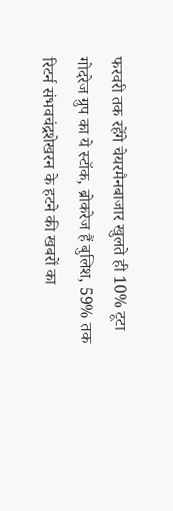फरवरी तक रहेंगे चेयरमैनबाजार खुलते ही 10% टूटा गोदरेज ग्रुप का ये स्टॉक, ब्रोकरेज हैं बुलिश, 59% तक रिटर्न संभवचंद्रशेखरन के हटने की खबरों का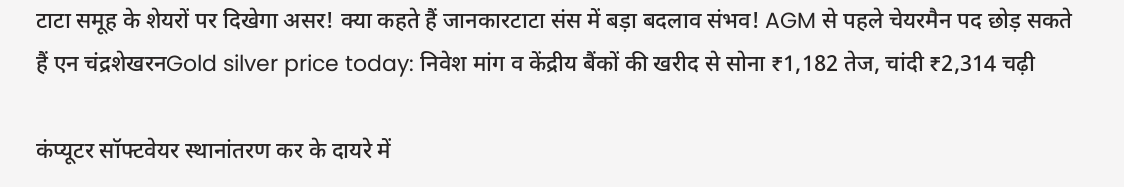टाटा समूह के शेयरों पर दिखेगा असर! क्या कहते हैं जानकारटाटा संस में बड़ा बदलाव संभव! AGM से पहले चेयरमैन पद छोड़ सकते हैं एन चंद्रशेखरनGold silver price today: निवेश मांग व केंद्रीय बैंकों की खरीद से सोना ₹1,182 तेज, चांदी ₹2,314 चढ़ी

कंप्यूटर सॉफ्टवेयर स्थानांतरण कर के दायरे में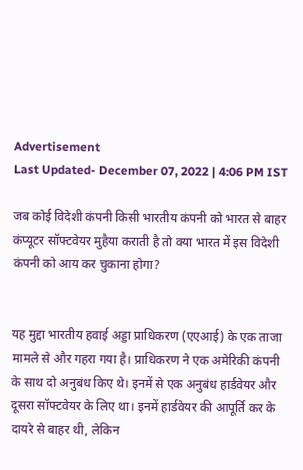Advertisement
Last Updated- December 07, 2022 | 4:06 PM IST

जब कोई विदेशी कंपनी किसी भारतीय कंपनी को भारत से बाहर कंप्यूटर सॉफ्टवेयर मुहैया कराती है तो क्या भारत में इस विदेशी कंपनी को आय कर चुकाना होगा?


यह मुद्दा भारतीय हवाई अड्डा प्राधिकरण (एएआई) के एक ताजा मामले से और गहरा गया है। प्राधिकरण ने एक अमेरिकी कंपनी के साथ दो अनुबंध किए थे। इनमें से एक अनुबंध हार्डवेयर और दूसरा सॉफ्टवेयर के लिए था। इनमें हार्डवेयर की आपूर्ति कर के दायरे से बाहर थी, लेकिन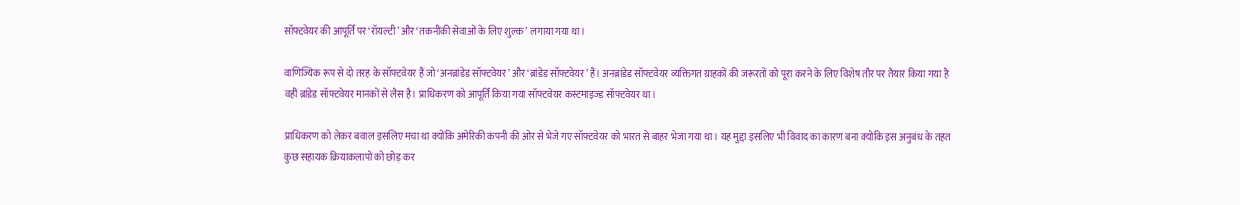सॉफ्टवेयर की आपूर्ति पर ‘रॉयल्टी’ और ‘तकनीकी सेवाओं के लिए शुल्क’ लगाया गया था।

वाणिज्यिक रूप से दो तरह के सॉफ्टवेयर हैं जो ‘अनब्रांडेड सॉफ्टवेयर’ और ‘ब्रांडेड सॉफ्टवेयर’ हैं। अनब्रांडेड सॉफ्टवेयर व्यक्तिगत ग्राहकों की जरूरतों को पूरा करने के लिए विशेष तौर पर तैयार किया गया है वहीं ब्रांडेड सॉफ्टवेयर मानकों से लैस है। प्राधिकरण को आपूर्ति किया गया सॉफ्टवेयर कस्टमाइज्ड सॉफ्टवेयर था।

प्राधिकरण को लेकर बवाल इसलिए मचा था क्योंकि अमेरिकी कंपनी की ओर से भेजे गए सॉफ्टवेयर को भारत से बाहर भेजा गया था। यह मुद्दा इसलिए भी विवाद का कारण बना क्योंकि इस अनुबंध के तहत कुछ सहायक क्रियाकलापों को छोड़ कर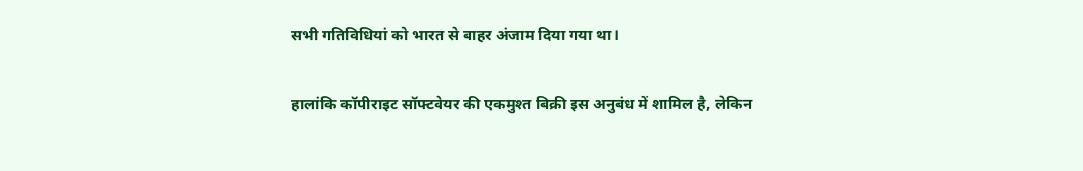सभी गतिविधियां को भारत से बाहर अंजाम दिया गया था।

हालांकि कॉपीराइट सॉफ्टवेयर की एकमुश्त बिक्री इस अनुबंध में शामिल है, लेकिन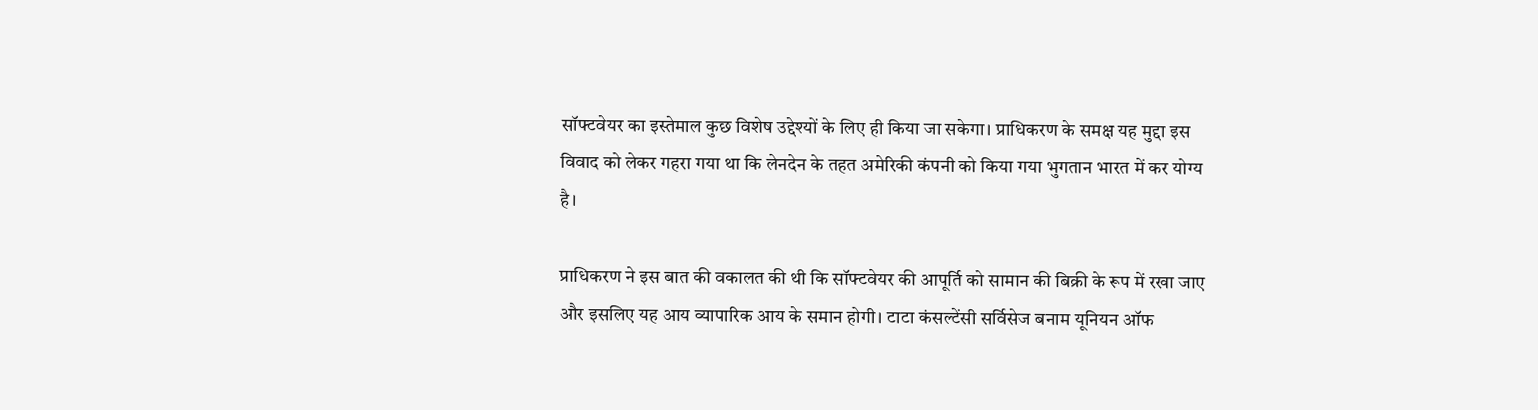सॉफ्टवेयर का इस्तेमाल कुछ विशेष उद्देश्यों के लिए ही किया जा सकेगा। प्राधिकरण के समक्ष यह मुद्दा इस विवाद को लेकर गहरा गया था कि लेनदेन के तहत अमेरिकी कंपनी को किया गया भुगतान भारत में कर योग्य है।

प्राधिकरण ने इस बात की वकालत की थी कि सॉफ्टवेयर की आपूर्ति को सामान की बिक्री के रूप में रखा जाए और इसलिए यह आय व्यापारिक आय के समान होगी। टाटा कंसल्टेंसी सर्विसेज बनाम यूनियन ऑफ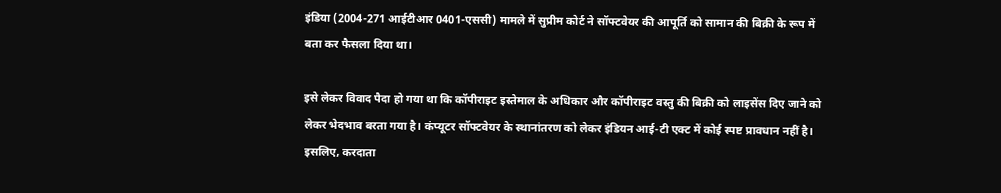इंडिया (2004-271 आईटीआर 0401-एससी) मामले में सुप्रीम कोर्ट ने सॉफ्टवेयर की आपूर्ति को सामान की बिक्री के रूप में बता कर फैसला दिया था।

इसे लेकर विवाद पैदा हो गया था कि कॉपीराइट इस्तेमाल के अधिकार और कॉपीराइट वस्तु की बिक्री को लाइसेंस दिए जाने को लेकर भेदभाव बरता गया है। कंप्यूटर सॉफ्टवेयर के स्थानांतरण को लेकर इंडियन आई-टी एक्ट में कोई स्पष्ट प्रावधान नहीं है। इसलिए, करदाता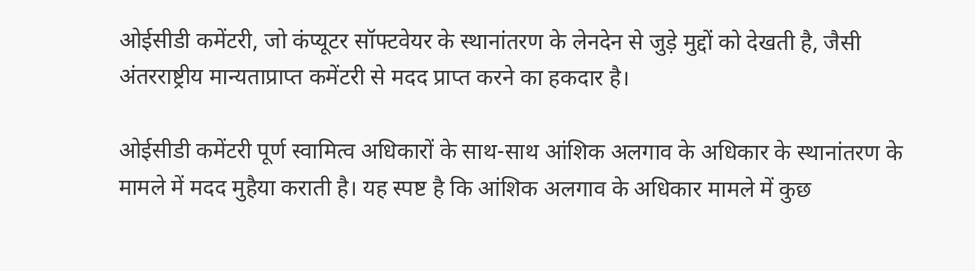ओईसीडी कमेंटरी, जो कंप्यूटर सॉफ्टवेयर के स्थानांतरण के लेनदेन से जुड़े मुद्दों को देखती है, जैसी अंतरराष्ट्रीय मान्यताप्राप्त कमेंटरी से मदद प्राप्त करने का हकदार है।

ओईसीडी कमेंटरी पूर्ण स्वामित्व अधिकारों के साथ-साथ आंशिक अलगाव के अधिकार के स्थानांतरण के मामले में मदद मुहैया कराती है। यह स्पष्ट है कि आंशिक अलगाव के अधिकार मामले में कुछ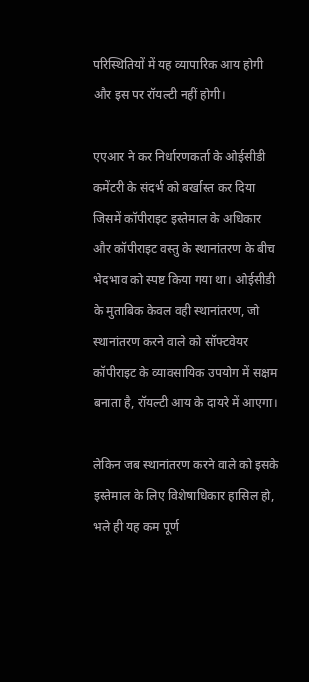परिस्थितियों में यह व्यापारिक आय होगी और इस पर रॉयल्टी नहीं होगी।

एएआर ने कर निर्धारणकर्ता के ओईसीडी कमेंटरी के संदर्भ को बर्खास्त कर दिया जिसमें कॉपीराइट इस्तेमाल के अधिकार और कॉपीराइट वस्तु के स्थानांतरण के बीच भेदभाव को स्पष्ट किया गया था। ओईसीडी के मुताबिक केवल वही स्थानांतरण, जो स्थानांतरण करने वाले को सॉफ्टवेयर कॉपीराइट के व्यावसायिक उपयोग में सक्षम बनाता है, रॉयल्टी आय के दायरे में आएगा।

लेकिन जब स्थानांतरण करने वाले को इसके इस्तेमाल के लिए विशेषाधिकार हासिल हो, भले ही यह कम पूर्ण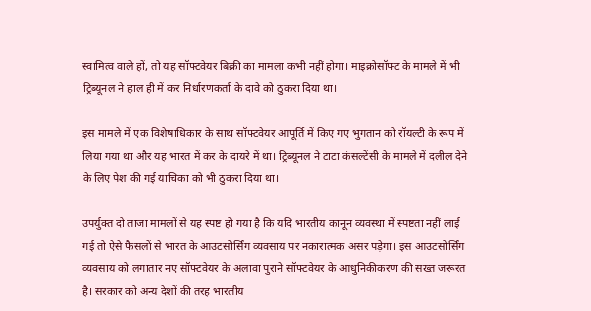स्वामित्व वाले हों, तो यह सॉफ्टवेयर बिक्री का मामला कभी नहीं होगा। माइक्रोसॉफ्ट के मामले में भी ट्रिब्यूनल ने हाल ही में कर निर्धारणकर्ता के दावे को ठुकरा दिया था।

इस मामले में एक विशेषाधिकार के साथ सॉफ्टवेयर आपूर्ति में किए गए भुगतान को रॉयल्टी के रूप में लिया गया था और यह भारत में कर के दायरे में था। ट्रिब्यूनल ने टाटा कंसल्टेंसी के मामले में दलील देने के लिए पेश की गई याचिका को भी ठुकरा दिया था।

उपर्युक्त दो ताजा मामलों से यह स्पष्ट हो गया है कि यदि भारतीय कानून व्यवस्था में स्पष्टता नहीं लाई गई तो ऐसे फैसलों से भारत के आउटसोर्सिंग व्यवसाय पर नकारात्मक असर पड़ेगा। इस आउटसोर्सिंग व्यवसाय को लगातार नए सॉफ्टवेयर के अलावा पुराने सॉफ्टवेयर के आधुनिकीकरण की सख्त जरूरत है। सरकार को अन्य देशों की तरह भारतीय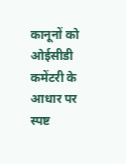कानूनों को ओईसीडी कमेंटरी के आधार पर स्पष्ट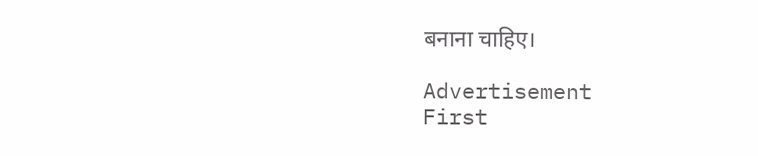बनाना चाहिए।

Advertisement
First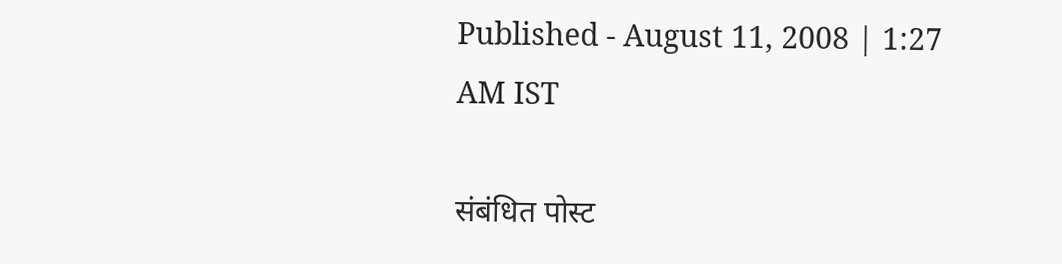Published - August 11, 2008 | 1:27 AM IST

संबंधित पोस्ट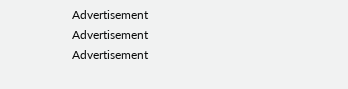Advertisement
Advertisement
Advertisement